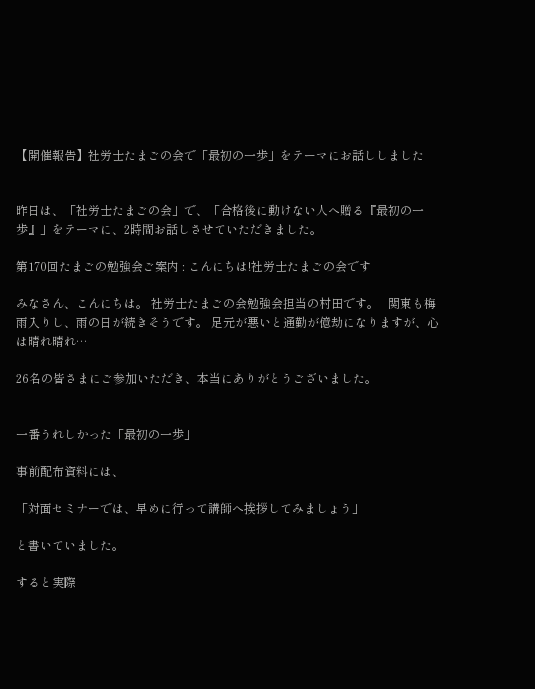【開催報告】社労士たまごの会で「最初の一歩」をテーマにお話ししました


昨日は、「社労士たまごの会」で、「合格後に動けない人へ贈る『最初の一歩』」をテーマに、2時間お話しさせていただきました。

第170回たまごの勉強会ご案内 : こんにちは!社労士たまごの会です

みなさん、こんにちは。 社労士たまごの会勉強会担当の村田です。   関東も梅雨入りし、雨の日が続きそうです。 足元が悪いと通勤が億劫になりますが、心は晴れ晴れ…

26名の皆さまにご参加いただき、本当にありがとうございました。


一番うれしかった「最初の一歩」

事前配布資料には、

「対面セミナーでは、早めに行って講師へ挨拶してみましょう」

と書いていました。

すると実際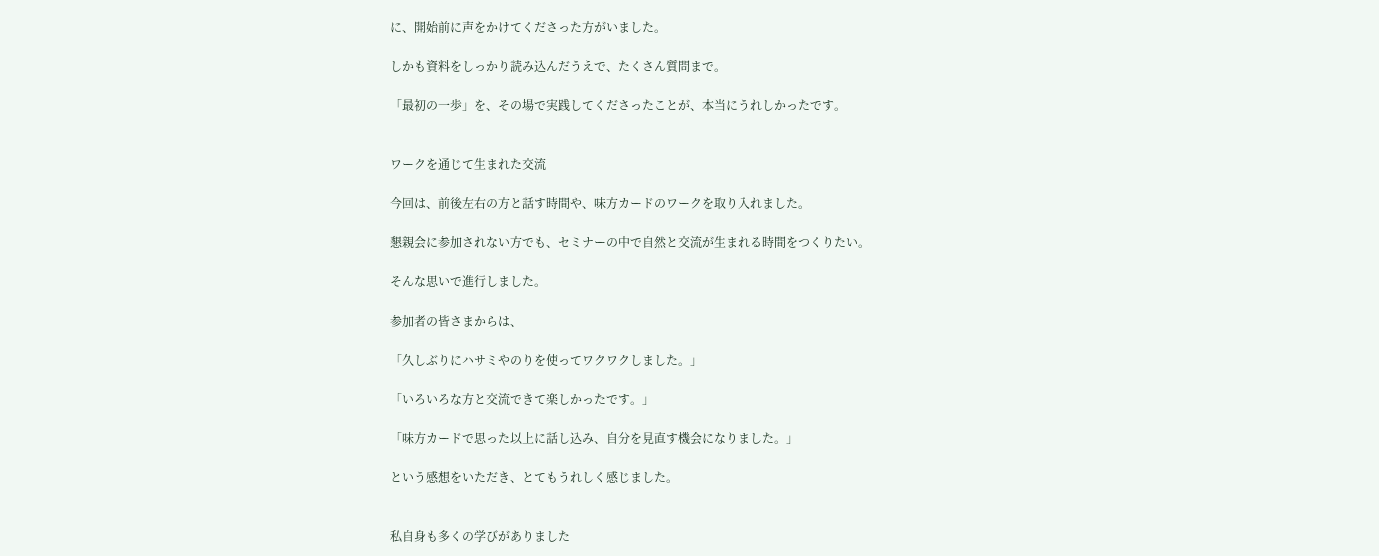に、開始前に声をかけてくださった方がいました。

しかも資料をしっかり読み込んだうえで、たくさん質問まで。

「最初の一歩」を、その場で実践してくださったことが、本当にうれしかったです。


ワークを通じて生まれた交流

今回は、前後左右の方と話す時間や、味方カードのワークを取り入れました。

懇親会に参加されない方でも、セミナーの中で自然と交流が生まれる時間をつくりたい。

そんな思いで進行しました。

参加者の皆さまからは、

「久しぶりにハサミやのりを使ってワクワクしました。」

「いろいろな方と交流できて楽しかったです。」

「味方カードで思った以上に話し込み、自分を見直す機会になりました。」

という感想をいただき、とてもうれしく感じました。


私自身も多くの学びがありました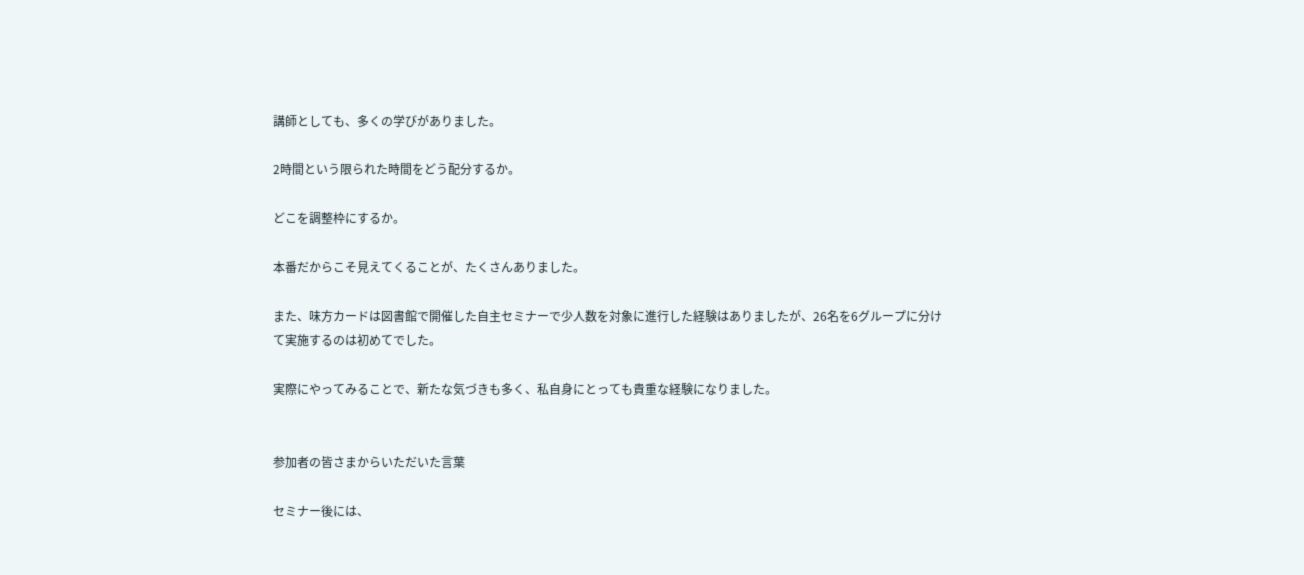講師としても、多くの学びがありました。

2時間という限られた時間をどう配分するか。

どこを調整枠にするか。

本番だからこそ見えてくることが、たくさんありました。

また、味方カードは図書館で開催した自主セミナーで少人数を対象に進行した経験はありましたが、26名を6グループに分けて実施するのは初めてでした。

実際にやってみることで、新たな気づきも多く、私自身にとっても貴重な経験になりました。


参加者の皆さまからいただいた言葉

セミナー後には、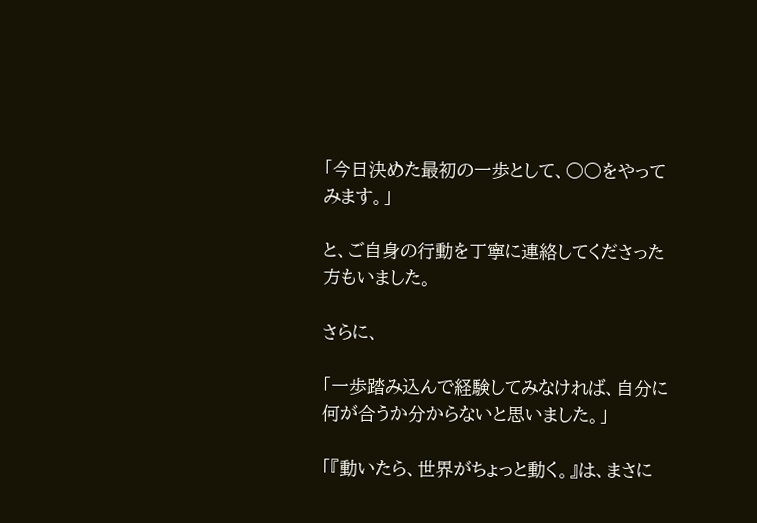「今日決めた最初の一歩として、○○をやってみます。」

と、ご自身の行動を丁寧に連絡してくださった方もいました。

さらに、

「一歩踏み込んで経験してみなければ、自分に何が合うか分からないと思いました。」

「『動いたら、世界がちょっと動く。』は、まさに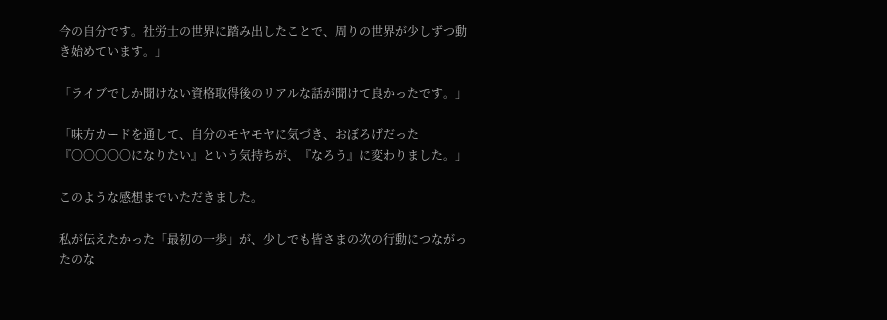今の自分です。社労士の世界に踏み出したことで、周りの世界が少しずつ動き始めています。」

「ライブでしか聞けない資格取得後のリアルな話が聞けて良かったです。」

「味方カードを通して、自分のモヤモヤに気づき、おぼろげだった『〇〇〇〇〇になりたい』という気持ちが、『なろう』に変わりました。」

このような感想までいただきました。

私が伝えたかった「最初の一歩」が、少しでも皆さまの次の行動につながったのな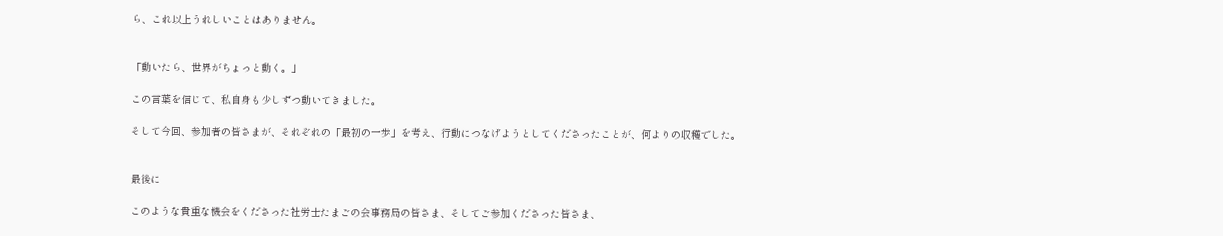ら、これ以上うれしいことはありません。


「動いたら、世界がちょっと動く。」

この言葉を信じて、私自身も少しずつ動いてきました。

そして今回、参加者の皆さまが、それぞれの「最初の一歩」を考え、行動につなげようとしてくださったことが、何よりの収穫でした。


最後に

このような貴重な機会をくださった社労士たまごの会事務局の皆さま、そしてご参加くださった皆さま、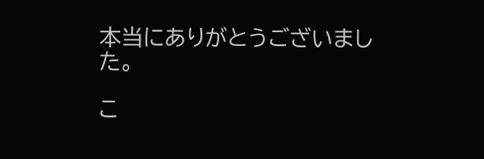本当にありがとうございました。

こ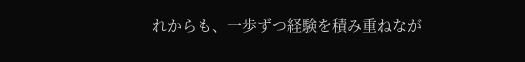れからも、一歩ずつ経験を積み重ねなが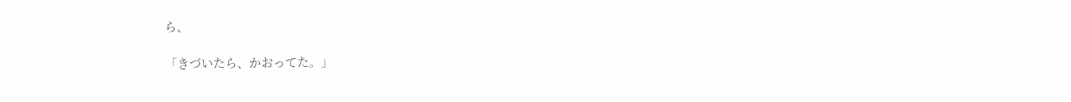ら、

「きづいたら、かおってた。」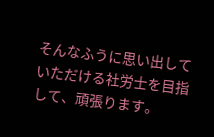そんなふうに思い出していただける社労士を目指して、頑張ります。